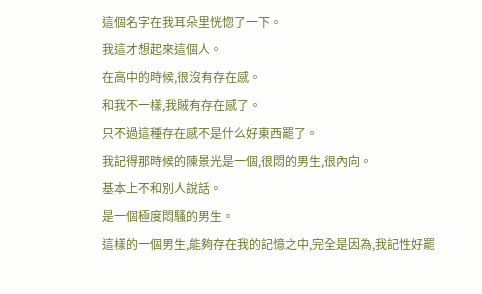這個名字在我耳朵里恍惚了一下。
我這才想起來這個人。
在高中的時候,很沒有存在感。
和我不一樣,我賊有存在感了。
只不過這種存在感不是什么好東西罷了。
我記得那時候的陳景光是一個,很悶的男生,很內向。
基本上不和別人說話。
是一個極度悶騷的男生。
這樣的一個男生,能夠存在我的記憶之中,完全是因為,我記性好罷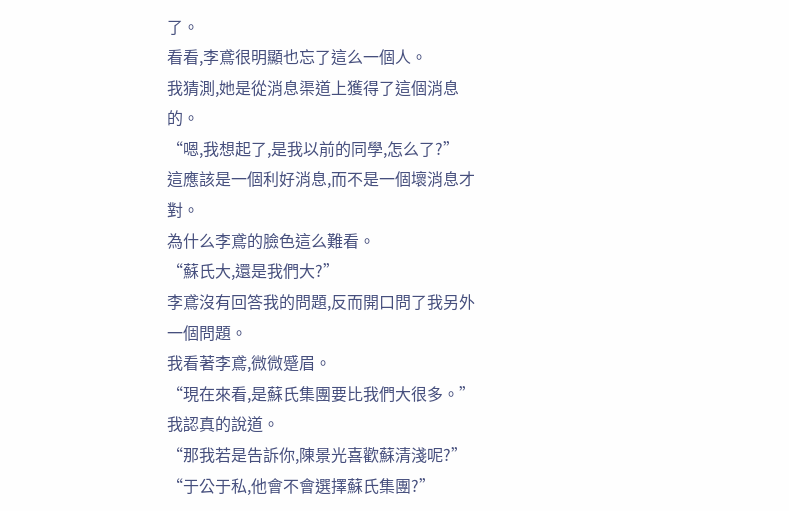了。
看看,李鳶很明顯也忘了這么一個人。
我猜測,她是從消息渠道上獲得了這個消息的。
“嗯,我想起了,是我以前的同學,怎么了?”
這應該是一個利好消息,而不是一個壞消息才對。
為什么李鳶的臉色這么難看。
“蘇氏大,還是我們大?”
李鳶沒有回答我的問題,反而開口問了我另外一個問題。
我看著李鳶,微微蹙眉。
“現在來看,是蘇氏集團要比我們大很多。”
我認真的說道。
“那我若是告訴你,陳景光喜歡蘇清淺呢?”
“于公于私,他會不會選擇蘇氏集團?”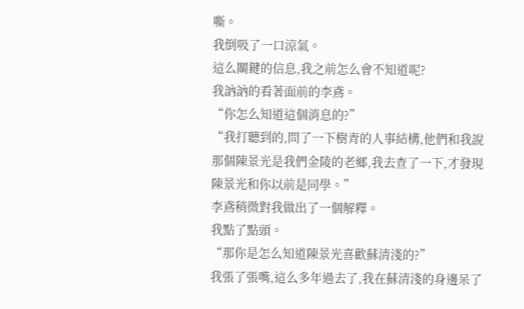嘶。
我倒吸了一口涼氣。
這么關鍵的信息,我之前怎么會不知道呢?
我訥訥的看著面前的李鳶。
“你怎么知道這個消息的?”
“我打聽到的,問了一下樹青的人事結構,他們和我說那個陳景光是我們金陵的老鄉,我去查了一下,才發現陳景光和你以前是同學。”
李鳶稍微對我做出了一個解釋。
我點了點頭。
“那你是怎么知道陳景光喜歡蘇清淺的?”
我張了張嘴,這么多年過去了,我在蘇清淺的身邊呆了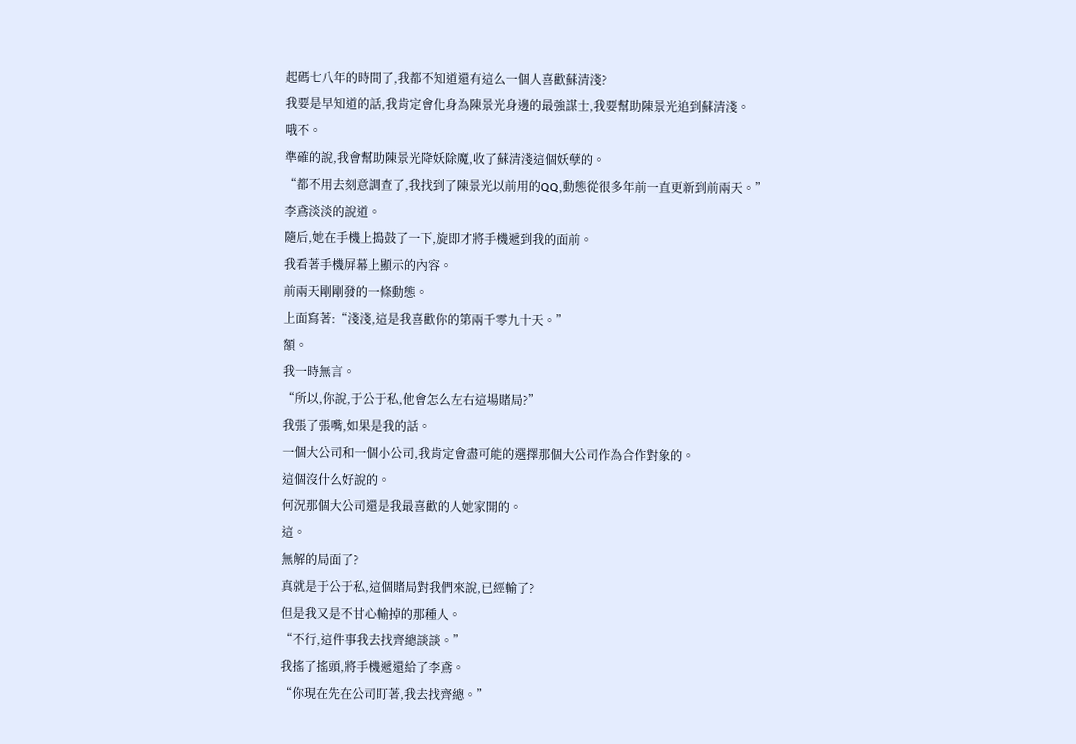起碼七八年的時間了,我都不知道還有這么一個人喜歡蘇清淺?
我要是早知道的話,我肯定會化身為陳景光身邊的最強謀士,我要幫助陳景光追到蘇清淺。
哦不。
準確的說,我會幫助陳景光降妖除魔,收了蘇清淺這個妖孽的。
“都不用去刻意調查了,我找到了陳景光以前用的QQ,動態從很多年前一直更新到前兩天。”
李鳶淡淡的說道。
隨后,她在手機上搗鼓了一下,旋即才將手機遞到我的面前。
我看著手機屏幕上顯示的內容。
前兩天剛剛發的一條動態。
上面寫著:“淺淺,這是我喜歡你的第兩千零九十天。”
額。
我一時無言。
“所以,你說,于公于私,他會怎么左右這場賭局?”
我張了張嘴,如果是我的話。
一個大公司和一個小公司,我肯定會盡可能的選擇那個大公司作為合作對象的。
這個沒什么好說的。
何況那個大公司還是我最喜歡的人她家開的。
這。
無解的局面了?
真就是于公于私,這個賭局對我們來說,已經輸了?
但是我又是不甘心輸掉的那種人。
“不行,這件事我去找齊總談談。”
我搖了搖頭,將手機遞還給了李鳶。
“你現在先在公司盯著,我去找齊總。”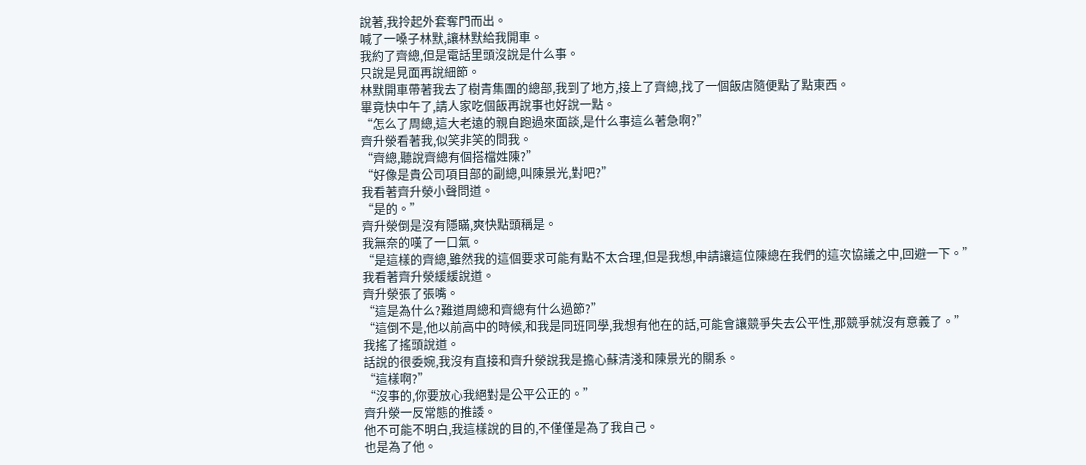說著,我拎起外套奪門而出。
喊了一嗓子林默,讓林默給我開車。
我約了齊總,但是電話里頭沒說是什么事。
只說是見面再說細節。
林默開車帶著我去了樹青集團的總部,我到了地方,接上了齊總,找了一個飯店隨便點了點東西。
畢竟快中午了,請人家吃個飯再說事也好說一點。
“怎么了周總,這大老遠的親自跑過來面談,是什么事這么著急啊?”
齊升滎看著我,似笑非笑的問我。
“齊總,聽說齊總有個搭檔姓陳?”
“好像是貴公司項目部的副總,叫陳景光,對吧?”
我看著齊升滎小聲問道。
“是的。”
齊升滎倒是沒有隱瞞,爽快點頭稱是。
我無奈的嘆了一口氣。
“是這樣的齊總,雖然我的這個要求可能有點不太合理,但是我想,申請讓這位陳總在我們的這次協議之中,回避一下。”
我看著齊升滎緩緩說道。
齊升滎張了張嘴。
“這是為什么?難道周總和齊總有什么過節?”
“這倒不是,他以前高中的時候,和我是同班同學,我想有他在的話,可能會讓競爭失去公平性,那競爭就沒有意義了。”
我搖了搖頭說道。
話說的很委婉,我沒有直接和齊升滎說我是擔心蘇清淺和陳景光的關系。
“這樣啊?”
“沒事的,你要放心我絕對是公平公正的。”
齊升滎一反常態的推諉。
他不可能不明白,我這樣說的目的,不僅僅是為了我自己。
也是為了他。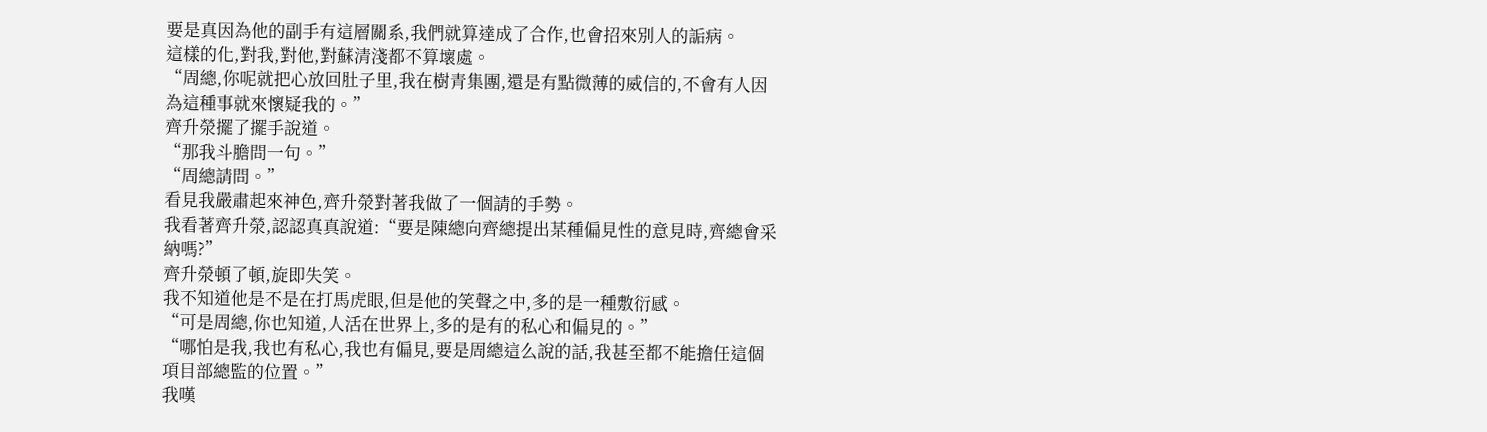要是真因為他的副手有這層關系,我們就算達成了合作,也會招來別人的詬病。
這樣的化,對我,對他,對蘇清淺都不算壞處。
“周總,你呢就把心放回肚子里,我在樹青集團,還是有點微薄的威信的,不會有人因為這種事就來懷疑我的。”
齊升滎擺了擺手說道。
“那我斗膽問一句。”
“周總請問。”
看見我嚴肅起來神色,齊升滎對著我做了一個請的手勢。
我看著齊升滎,認認真真說道:“要是陳總向齊總提出某種偏見性的意見時,齊總會采納嗎?”
齊升滎頓了頓,旋即失笑。
我不知道他是不是在打馬虎眼,但是他的笑聲之中,多的是一種敷衍感。
“可是周總,你也知道,人活在世界上,多的是有的私心和偏見的。”
“哪怕是我,我也有私心,我也有偏見,要是周總這么說的話,我甚至都不能擔任這個項目部總監的位置。”
我嘆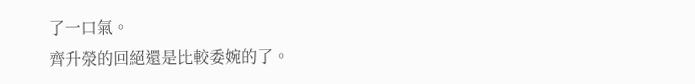了一口氣。
齊升滎的回絕還是比較委婉的了。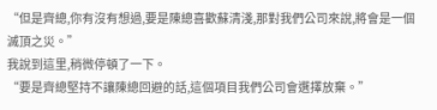“但是齊總,你有沒有想過,要是陳總喜歡蘇清淺,那對我們公司來說,將會是一個滅頂之災。”
我說到這里,稍微停頓了一下。
“要是齊總堅持不讓陳總回避的話,這個項目我們公司會選擇放棄。”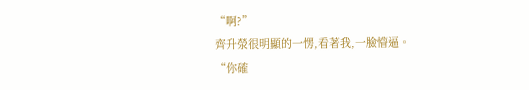“啊?”
齊升滎很明顯的一愣,看著我,一臉懵逼。
“你確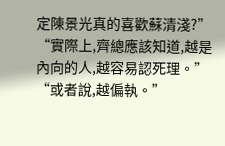定陳景光真的喜歡蘇清淺?”
“實際上,齊總應該知道,越是內向的人,越容易認死理。”
“或者說,越偏執。”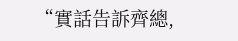“實話告訴齊總,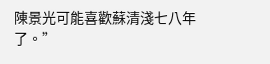陳景光可能喜歡蘇清淺七八年了。”